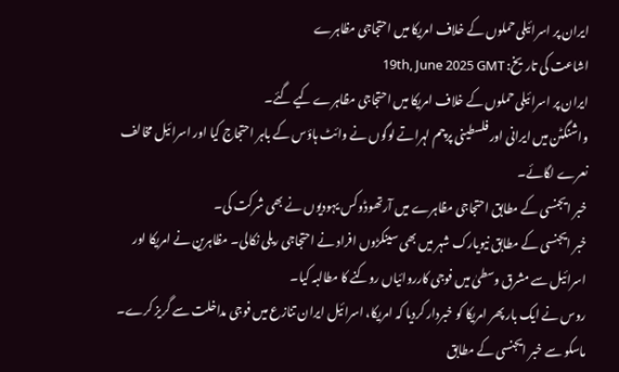ایران پر اسرائیلی حملوں کے خلاف امریکا میں احتجاجی مظاہرے
اشاعت کی تاریخ: 19th, June 2025 GMT
ایران پر اسرائیلی حملوں کے خلاف امریکا میں احتجاجی مظاہرے کیے گئے۔
واشنگٹن میں ایرانی اور فلسطینی پرچم لہراتے لوگوں نے وائٹ ہاؤس کے باہر احتجاج کیا اور اسرائیل مخالف نعرے لگائے۔
خبر ایجنسی کے مطابق احتجاجی مظاہرے میں آرتھوڈوکس یہودیوں نے بھی شرکت کی۔
خبر ایجنسی کے مطابق نیویارک شہر میں بھی سینکڑوں افراد نے احتجاجی ریلی نکالی۔ مظاہرین نے امریکا اور اسرائیل سے مشرق وسطیٰ میں فوجی کارروائیاں روکنے کا مطالبہ کیا۔
روس نے ایک بار پھر امریکا کو خبردار کردیا کہ امریکا، اسرائیل ایران تنازع میں فوجی مداخلت سے گریز کرے۔
ماسکو سے خبر ایجنسی کے مطابق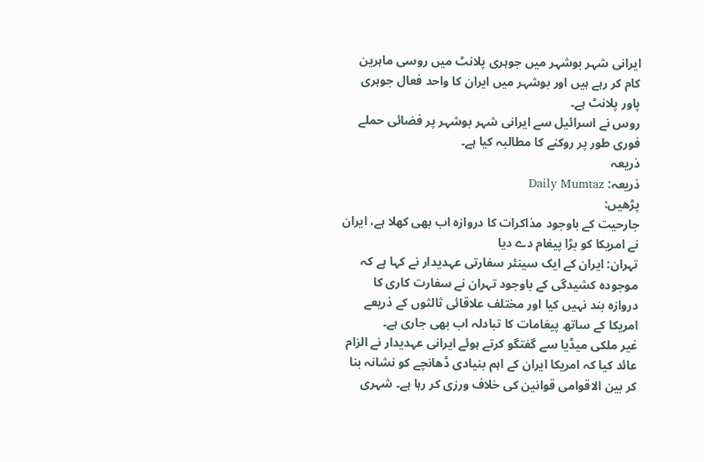ایرانی شہر بوشہر میں جوہری پلانٹ میں روسی ماہرین کام کر رہے ہیں اور بوشہر میں ایران کا واحد فعال جوہری پاور پلانٹ ہے۔
روس نے اسرائیل سے ایرانی شہر بوشہر پر فضائی حملے فوری طور پر روکنے کا مطالبہ کیا ہے۔
ذریعہ
ذریعہ: Daily Mumtaz
پڑھیں:
جارحیت کے باوجود مذاکرات کا دروازہ اب بھی کھلا ہے، ایران نے امریکا کو بڑا پیغام دے دیا
تہران: ایران کے ایک سینئر سفارتی عہدیدار نے کہا ہے کہ موجودہ کشیدگی کے باوجود تہران نے سفارت کاری کا دروازہ بند نہیں کیا اور مختلف علاقائی ثالثوں کے ذریعے امریکا کے ساتھ پیغامات کا تبادلہ اب بھی جاری ہے۔
غیر ملکی میڈیا سے گفتگو کرتے ہوئے ایرانی عہدیدار نے الزام عائد کیا کہ امریکا ایران کے اہم بنیادی ڈھانچے کو نشانہ بنا کر بین الاقوامی قوانین کی خلاف ورزی کر رہا ہے۔ شہری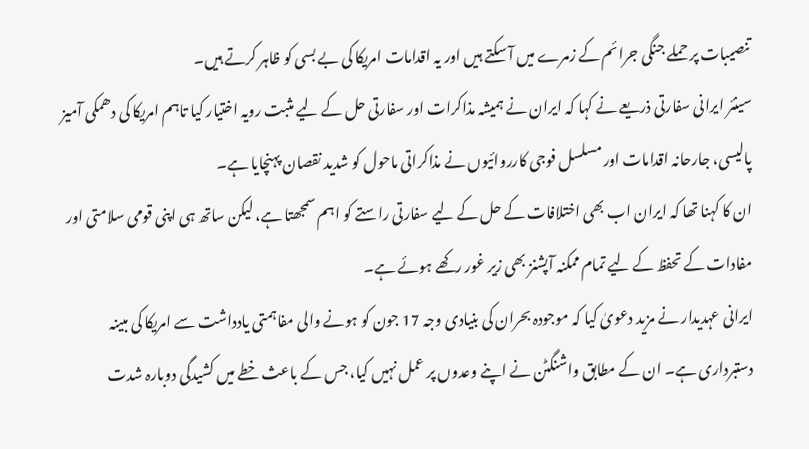تنصیبات پر حملے جنگی جرائم کے زمرے میں آ سکتے ہیں اور یہ اقدامات امریکا کی بے بسی کو ظاہر کرتے ہیں۔
سینئر ایرانی سفارتی ذریعے نے کہا کہ ایران نے ہمیشہ مذاکرات اور سفارتی حل کے لیے مثبت رویہ اختیار کیا تاہم امریکا کی دھمکی آمیز پالیسی، جارحانہ اقدامات اور مسلسل فوجی کارروائیوں نے مذاکراتی ماحول کو شدید نقصان پہنچایا ہے۔
ان کا کہنا تھا کہ ایران اب بھی اختلافات کے حل کے لیے سفارتی راستے کو اہم سمجھتا ہے، لیکن ساتھ ہی اپنی قومی سلامتی اور مفادات کے تحفظ کے لیے تمام ممکنہ آپشنز بھی زیر غور رکھے ہوئے ہے۔
ایرانی عہدیدار نے مزید دعویٰ کیا کہ موجودہ بحران کی بنیادی وجہ 17 جون کو ہونے والی مفاہمتی یادداشت سے امریکا کی مبینہ دستبرداری ہے۔ ان کے مطابق واشنگٹن نے اپنے وعدوں پر عمل نہیں کیا، جس کے باعث خطے میں کشیدگی دوبارہ شدت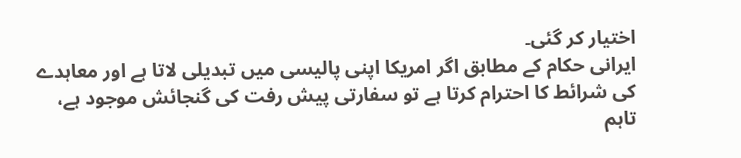اختیار کر گئی۔
ایرانی حکام کے مطابق اگر امریکا اپنی پالیسی میں تبدیلی لاتا ہے اور معاہدے کی شرائط کا احترام کرتا ہے تو سفارتی پیش رفت کی گنجائش موجود ہے، تاہم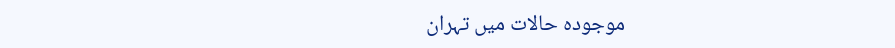موجودہ حالات میں تہران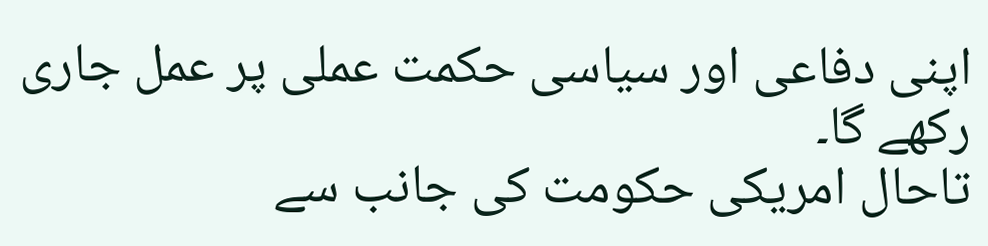اپنی دفاعی اور سیاسی حکمت عملی پر عمل جاری رکھے گا۔
تاحال امریکی حکومت کی جانب سے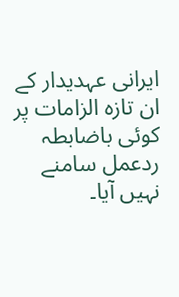ایرانی عہدیدار کے ان تازہ الزامات پر کوئی باضابطہ ردعمل سامنے نہیں آیا۔